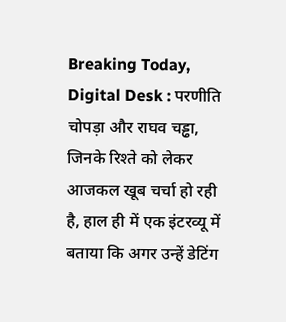Breaking Today, Digital Desk : परणीति चोपड़ा और राघव चड्ढा, जिनके रिश्ते को लेकर आजकल खूब चर्चा हो रही है, हाल ही में एक इंटरव्यू में बताया कि अगर उन्हें डेटिंग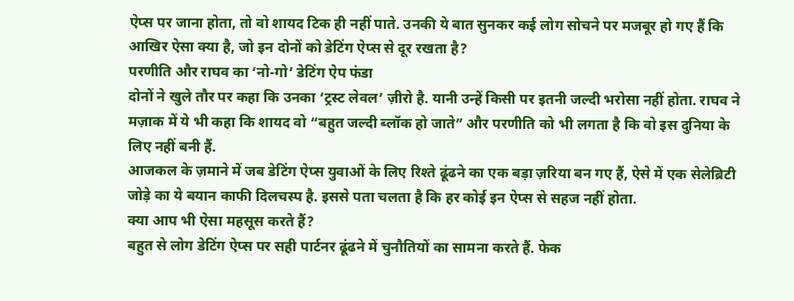ऐप्स पर जाना होता, तो वो शायद टिक ही नहीं पाते. उनकी ये बात सुनकर कई लोग सोचने पर मजबूर हो गए हैं कि आखिर ऐसा क्या है, जो इन दोनों को डेटिंग ऐप्स से दूर रखता है?
परणीति और राघव का ‘नो-गो’ डेटिंग ऐप फंडा
दोनों ने खुले तौर पर कहा कि उनका ‘ट्रस्ट लेवल’ ज़ीरो है. यानी उन्हें किसी पर इतनी जल्दी भरोसा नहीं होता. राघव ने मज़ाक में ये भी कहा कि शायद वो “बहुत जल्दी ब्लॉक हो जाते” और परणीति को भी लगता है कि वो इस दुनिया के लिए नहीं बनी हैं.
आजकल के ज़माने में जब डेटिंग ऐप्स युवाओं के लिए रिश्ते ढूंढने का एक बड़ा ज़रिया बन गए हैं, ऐसे में एक सेलेब्रिटी जोड़े का ये बयान काफी दिलचस्प है. इससे पता चलता है कि हर कोई इन ऐप्स से सहज नहीं होता.
क्या आप भी ऐसा महसूस करते हैं?
बहुत से लोग डेटिंग ऐप्स पर सही पार्टनर ढूंढने में चुनौतियों का सामना करते हैं. फेक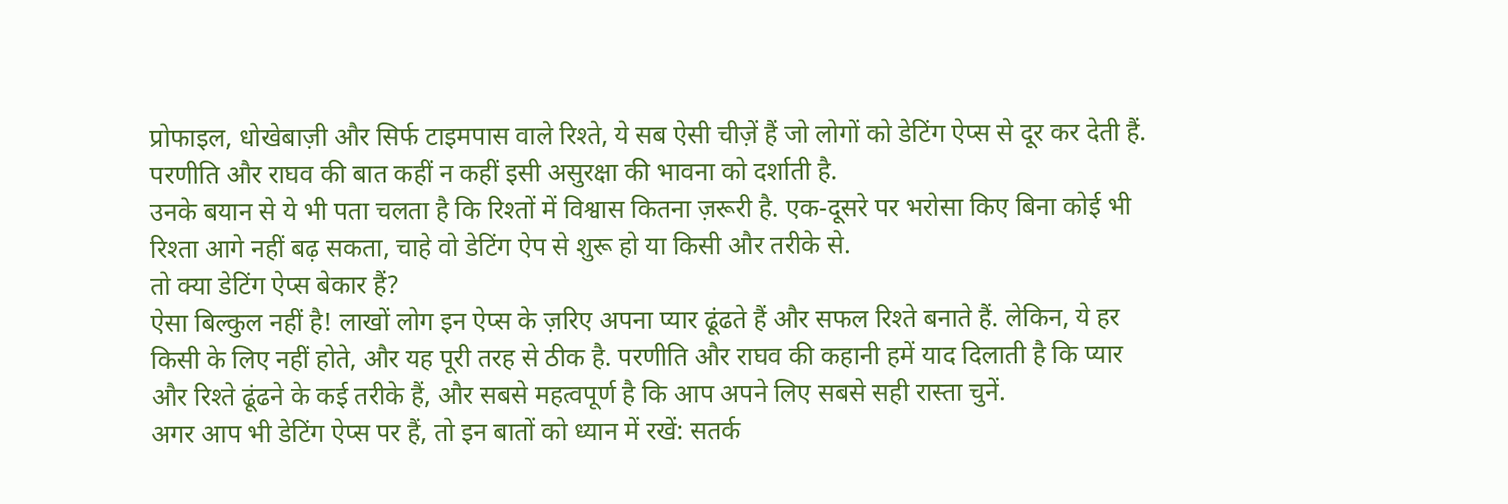प्रोफाइल, धोखेबाज़ी और सिर्फ टाइमपास वाले रिश्ते, ये सब ऐसी चीज़ें हैं जो लोगों को डेटिंग ऐप्स से दूर कर देती हैं. परणीति और राघव की बात कहीं न कहीं इसी असुरक्षा की भावना को दर्शाती है.
उनके बयान से ये भी पता चलता है कि रिश्तों में विश्वास कितना ज़रूरी है. एक-दूसरे पर भरोसा किए बिना कोई भी रिश्ता आगे नहीं बढ़ सकता, चाहे वो डेटिंग ऐप से शुरू हो या किसी और तरीके से.
तो क्या डेटिंग ऐप्स बेकार हैं?
ऐसा बिल्कुल नहीं है! लाखों लोग इन ऐप्स के ज़रिए अपना प्यार ढूंढते हैं और सफल रिश्ते बनाते हैं. लेकिन, ये हर किसी के लिए नहीं होते, और यह पूरी तरह से ठीक है. परणीति और राघव की कहानी हमें याद दिलाती है कि प्यार और रिश्ते ढूंढने के कई तरीके हैं, और सबसे महत्वपूर्ण है कि आप अपने लिए सबसे सही रास्ता चुनें.
अगर आप भी डेटिंग ऐप्स पर हैं, तो इन बातों को ध्यान में रखें: सतर्क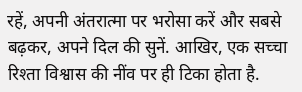रहें, अपनी अंतरात्मा पर भरोसा करें और सबसे बढ़कर, अपने दिल की सुनें. आखिर, एक सच्चा रिश्ता विश्वास की नींव पर ही टिका होता है.